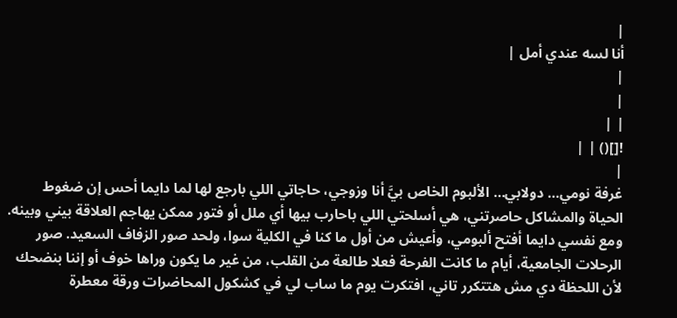|
أنا لسه عندي أمل |
|
|
| |
![]() | |
|
غرفة نومي... دولابي... الألبوم الخاص بيَّ أنا وزوجي، حاجاتي اللي بارجع لها لما دايما أحس إن ضغوط الحياة والمشاكل حاصرتني، هي أسلحتي اللي باحارب بيها أي ملل أو فتور ممكن يهاجم العلاقة بيني وبينه. ومع نفسي دايما أفتح ألبومي، وأعيش من أول ما كنا في الكلية سوا، ولحد صور الزفاف السعيد. صور الرحلات الجامعية، أيام ما كانت الفرحة فعلا طالعة من القلب، من غير ما يكون وراها خوف أو إننا بنضحك لأن اللحظة دي مش هتتكرر تاني، افتكرت يوم ما ساب لي في كشكول المحاضرات ورقة معطرة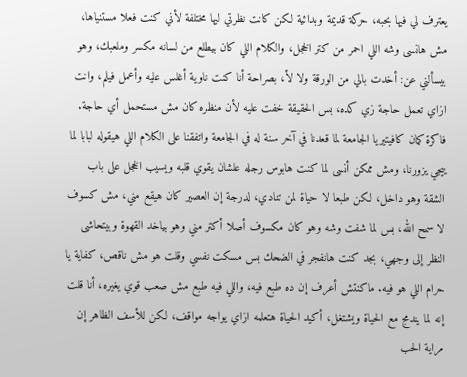يعترف لي فيها بحبه، حركة قديمة وبدائية لكن كانت نظرتي ليها مختلفة لأني كنت فعلا مستنياها، مش هانسى وشه اللي احمر من كتر الخجل، والكلام اللي كان بيطلع من لسانه مكسر وملعبك، وهو بيسألني عن: أخدت بالي من الورقة ولا لأ، بصراحة أنا كنت ناوية أغلس عليه وأعمل فيلم، وانت ازاي تعمل حاجة زي كده، بس الحقيقة خفت عليه لأن منظره كان مش مستحمل أي حاجة. فاكرة كمان كافيتيريا الجامعة لما قعدنا في آخر سنة له في الجامعة واتفقنا على الكلام اللي هيقوله لبابا لما ييجي يزورنا، ومش ممكن أنسى لما كنت هابوس رجله علشان يقوي قلبه ويسيب الخجل على باب الشقة وهو داخل، لكن طبعا لا حياة لمن تنادي، لدرجة إن العصير كان هيقع مني، مش كسوف لا سمح الله، بس لما شفت وشه وهو كان مكسوف أصلا أكتر مني وهو بياخد القهوة وبيتحاشى النظر إلى وجهي، بجد كنت هانفجر في الضحك بس مسكت نفسي وقلت هو مش ناقص، كفاية يا حرام اللي هو فيه. ماكنتش أعرف إن ده طبع فيه، واللي فيه طبع مش صعب قوي يغيره، أنا قلت إنه لما يندمج مع الحياة ويشتغل، أكيد الحياة هتعلمه ازاي يواجه مواقف، لكن للأسف الظاهر إن مراية الحب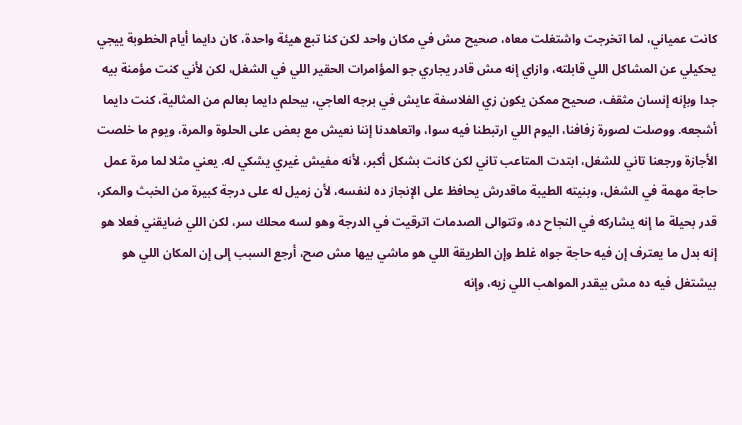كانت عمياني، لما اتخرجت واشتغلت معاه، صحيح مش في مكان واحد لكن كنا تبع هيئة واحدة، كان دايما أيام الخطوبة ييجي يحكيلي عن المشاكل اللي قابلته، وازاي إنه مش قادر يجاري جو المؤامرات الحقير اللي في الشغل، لكن لأني كنت مؤمنة بيه جدا وبإنه إنسان مثقف، صحيح ممكن يكون زي الفلاسفة عايش في برجه العاجي، بيحلم دايما بعالم من المثالية، كنت دايما أشجعه. ووصلت لصورة زفافنا، اليوم اللي ارتبطنا فيه سوا، واتعاهدنا إننا نعيش مع بعض على الحلوة والمرة، ويوم ما خلصت الأجازة ورجعنا تاني للشغل، ابتدت المتاعب تاني لكن كانت بشكل أكبر، لأنه مفيش غيري يشكي له. يعني مثلا لما مرة عمل حاجة مهمة في الشغل، وبنيته الطيبة ماقدرش يحافظ على الإنجاز ده لنفسه، لأن زميل له على درجة كبيرة من الخبث والمكر، قدر بحيلة ما إنه يشاركه في النجاح ده، وتتوالى الصدمات اترقيت في الدرجة وهو لسه محلك سر، لكن اللي ضايقني فعلا هو إنه بدل ما يعترف إن فيه حاجة جواه غلط وإن الطريقة اللي هو ماشي بيها مش صح، أرجع السبب إلى إن المكان اللي هو بيشتغل فيه ده مش بيقدر المواهب اللي زيه، وإنه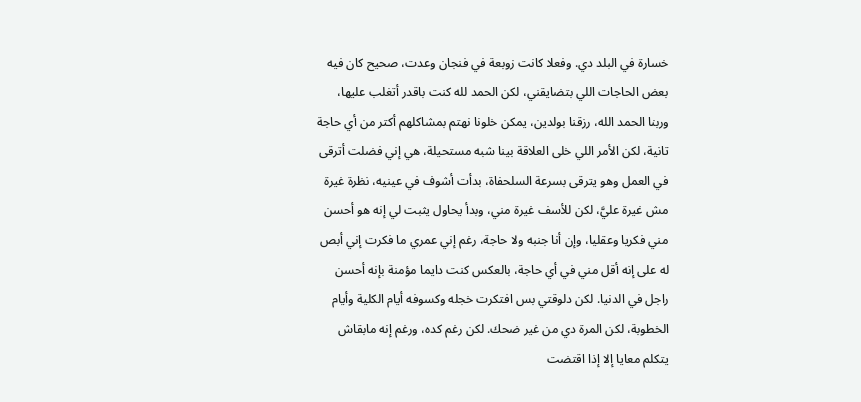خسارة في البلد دي. وفعلا كانت زوبعة في فنجان وعدت، صحيح كان فيه بعض الحاجات اللي بتضايقني، لكن الحمد لله كنت باقدر أتغلب عليها، وربنا الحمد الله، رزقنا بولدين، يمكن خلونا نهتم بمشاكلهم أكتر من أي حاجة تانية، لكن الأمر اللي خلى العلاقة بينا شبه مستحيلة، هي إني فضلت أترقى في العمل وهو يترقى بسرعة السلحفاة، بدأت أشوف في عينيه، نظرة غيرة مش غيرة عليَّ، لكن للأسف غيرة مني، وبدأ يحاول يثبت لي إنه هو أحسن مني فكريا وعقليا، وإن أنا جنبه ولا حاجة، رغم إني عمري ما فكرت إني أبص له على إنه أقل مني في أي حاجة، بالعكس كنت دايما مؤمنة بإنه أحسن راجل في الدنيا. لكن دلوقتي بس افتكرت خجله وكسوفه أيام الكلية وأيام الخطوبة، لكن المرة دي من غير ضحك. لكن رغم كده، ورغم إنه مابقاش يتكلم معايا إلا إذا اقتضت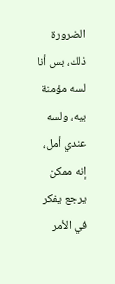الضرورة ذلك، بس أنا لسه مؤمنة بيه، ولسه عندي أمل، إنه ممكن يرجع يفكر في الأمر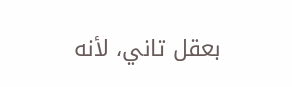بعقل تاني، لأنه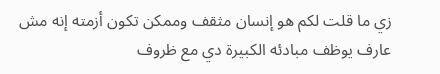زي ما قلت لكم هو إنسان مثقف وممكن تكون أزمته إنه مش عارف يوظف مبادئه الكبيرة دي مع ظروف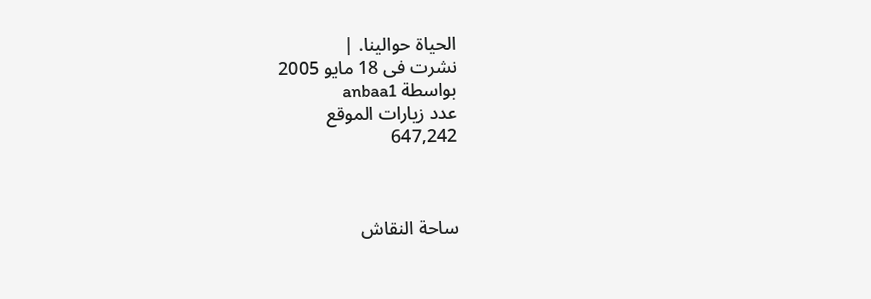الحياة حوالينا. |
نشرت فى 18 مايو 2005
بواسطة anbaa1
عدد زيارات الموقع
647,242



ساحة النقاش